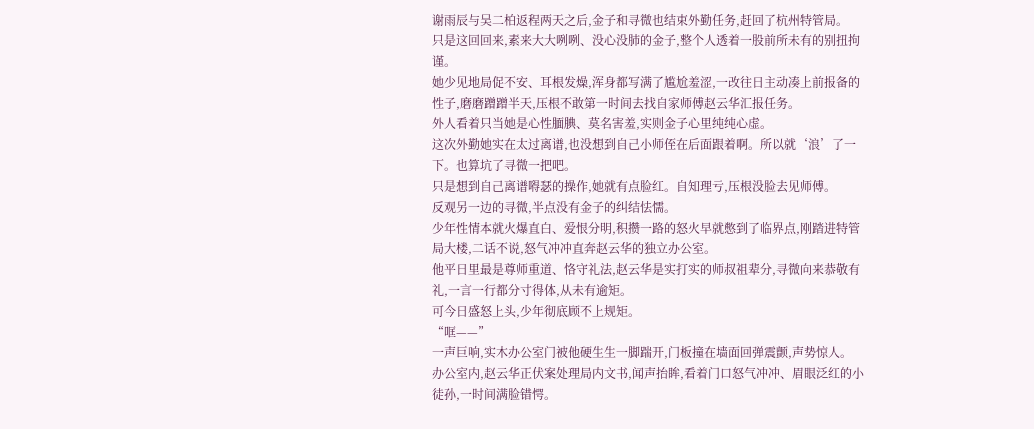谢雨辰与吴二柏返程两天之后,金子和寻微也结束外勤任务,赶回了杭州特管局。
只是这回回来,素来大大咧咧、没心没肺的金子,整个人透着一股前所未有的别扭拘谨。
她少见地局促不安、耳根发燥,浑身都写满了尴尬羞涩,一改往日主动凑上前报备的性子,磨磨蹭蹭半天,压根不敢第一时间去找自家师傅赵云华汇报任务。
外人看着只当她是心性腼腆、莫名害羞,实则金子心里纯纯心虚。
这次外勤她实在太过离谱,也没想到自己小师侄在后面跟着啊。所以就‘浪’了一下。也算坑了寻微一把吧。
只是想到自己离谱嘚瑟的操作,她就有点脸红。自知理亏,压根没脸去见师傅。
反观另一边的寻微,半点没有金子的纠结怯懦。
少年性情本就火爆直白、爱恨分明,积攒一路的怒火早就憋到了临界点,刚踏进特管局大楼,二话不说,怒气冲冲直奔赵云华的独立办公室。
他平日里最是尊师重道、恪守礼法,赵云华是实打实的师叔祖辈分,寻微向来恭敬有礼,一言一行都分寸得体,从未有逾矩。
可今日盛怒上头,少年彻底顾不上规矩。
“哐——”
一声巨响,实木办公室门被他硬生生一脚踹开,门板撞在墙面回弹震颤,声势惊人。
办公室内,赵云华正伏案处理局内文书,闻声抬眸,看着门口怒气冲冲、眉眼泛红的小徒孙,一时间满脸错愕。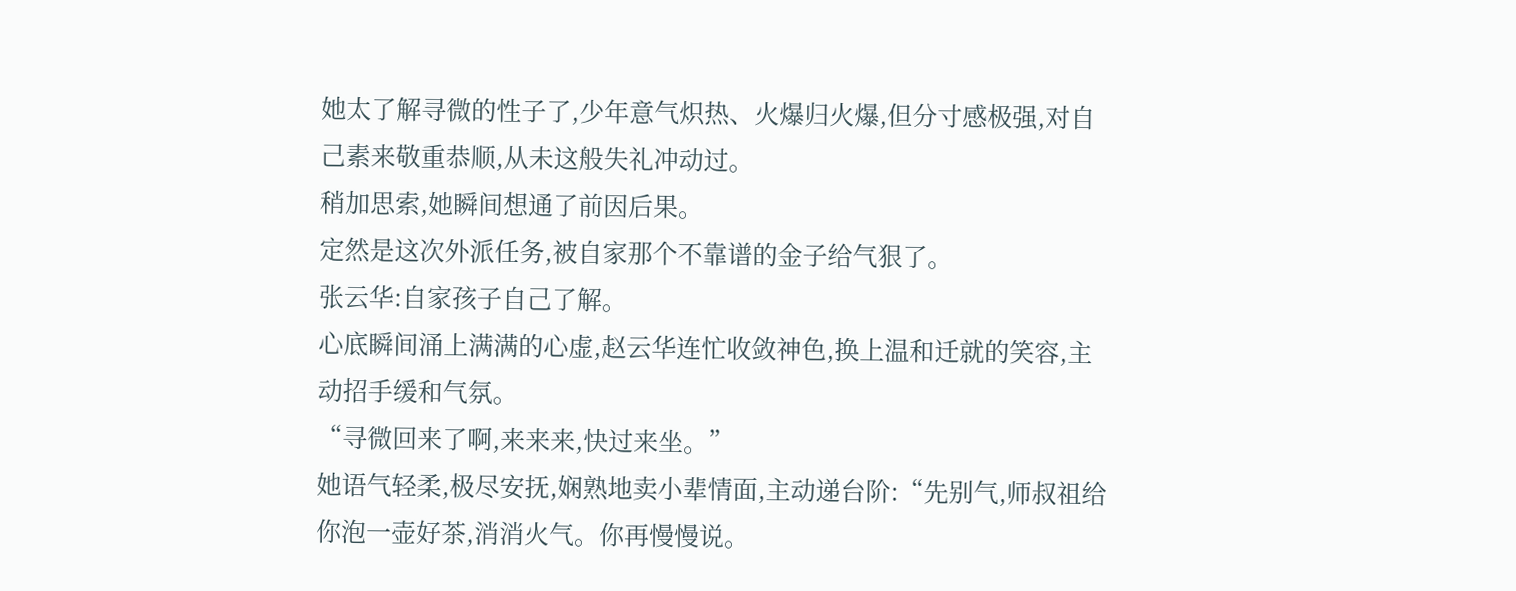她太了解寻微的性子了,少年意气炽热、火爆归火爆,但分寸感极强,对自己素来敬重恭顺,从未这般失礼冲动过。
稍加思索,她瞬间想通了前因后果。
定然是这次外派任务,被自家那个不靠谱的金子给气狠了。
张云华:自家孩子自己了解。
心底瞬间涌上满满的心虚,赵云华连忙收敛神色,换上温和迁就的笑容,主动招手缓和气氛。
“寻微回来了啊,来来来,快过来坐。”
她语气轻柔,极尽安抚,娴熟地卖小辈情面,主动递台阶:“先别气,师叔祖给你泡一壶好茶,消消火气。你再慢慢说。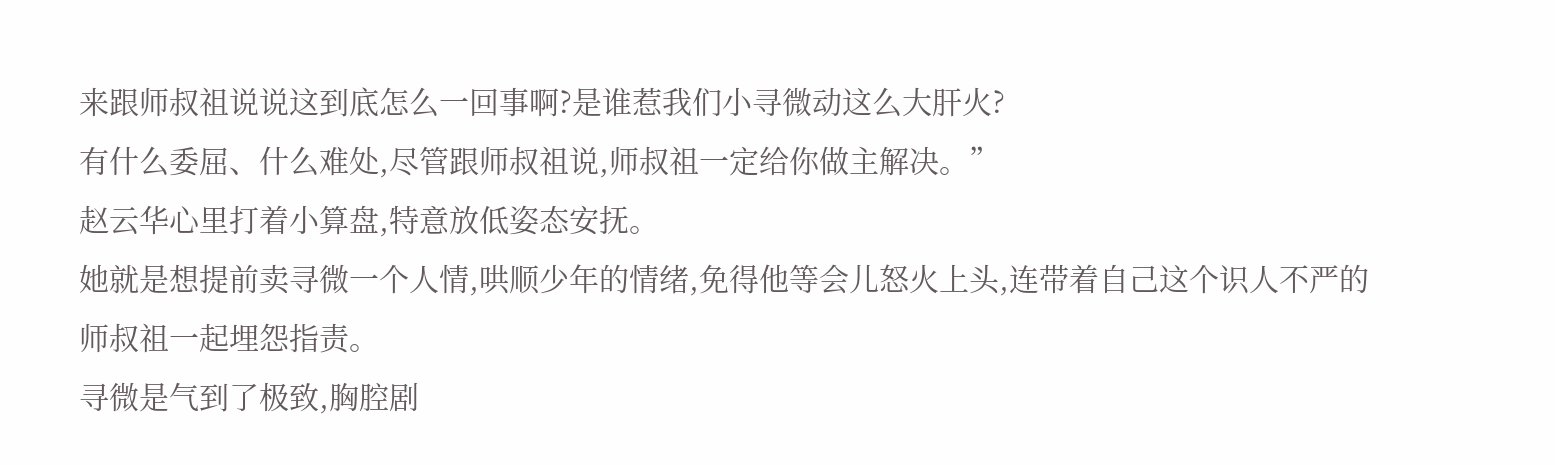来跟师叔祖说说这到底怎么一回事啊?是谁惹我们小寻微动这么大肝火?
有什么委屈、什么难处,尽管跟师叔祖说,师叔祖一定给你做主解决。”
赵云华心里打着小算盘,特意放低姿态安抚。
她就是想提前卖寻微一个人情,哄顺少年的情绪,免得他等会儿怒火上头,连带着自己这个识人不严的师叔祖一起埋怨指责。
寻微是气到了极致,胸腔剧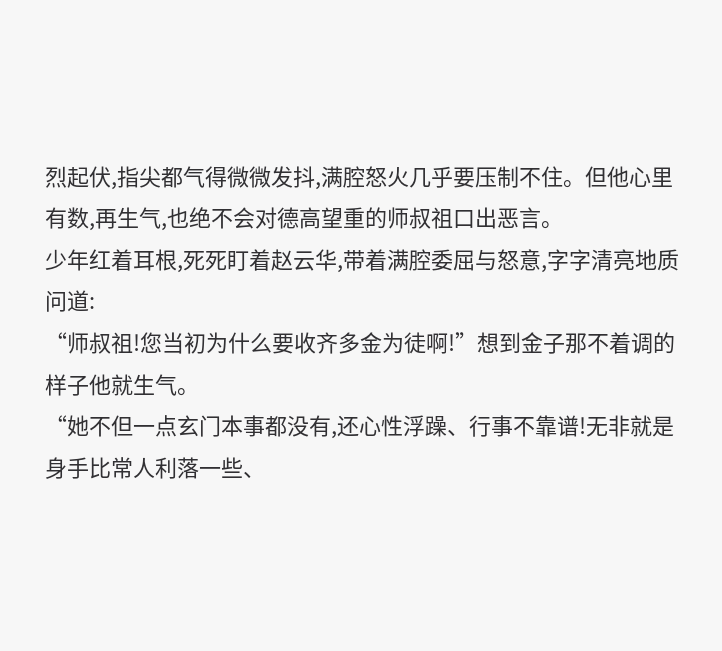烈起伏,指尖都气得微微发抖,满腔怒火几乎要压制不住。但他心里有数,再生气,也绝不会对德高望重的师叔祖口出恶言。
少年红着耳根,死死盯着赵云华,带着满腔委屈与怒意,字字清亮地质问道:
“师叔祖!您当初为什么要收齐多金为徒啊!”想到金子那不着调的样子他就生气。
“她不但一点玄门本事都没有,还心性浮躁、行事不靠谱!无非就是身手比常人利落一些、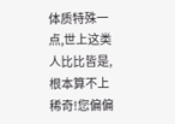体质特殊一点,世上这类人比比皆是,根本算不上稀奇!您偏偏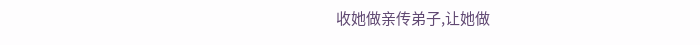收她做亲传弟子,让她做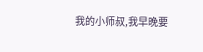我的小师叔,我早晚要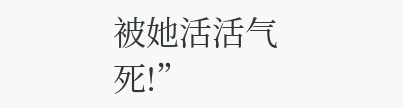被她活活气死!”